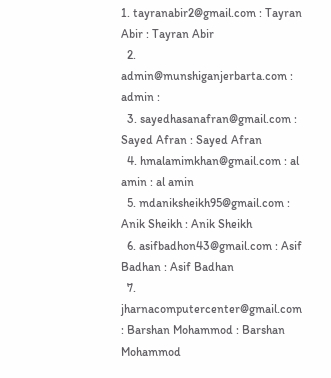1. tayranabir2@gmail.com : Tayran Abir : Tayran Abir
  2. admin@munshiganjerbarta.com : admin :
  3. sayedhasanafran@gmail.com : Sayed Afran : Sayed Afran
  4. hmalamimkhan@gmail.com : al amin : al amin
  5. mdaniksheikh95@gmail.com : Anik Sheikh : Anik Sheikh
  6. asifbadhon43@gmail.com : Asif Badhan : Asif Badhan
  7. jharnacomputercenter@gmail.com : Barshan Mohammod : Barshan Mohammod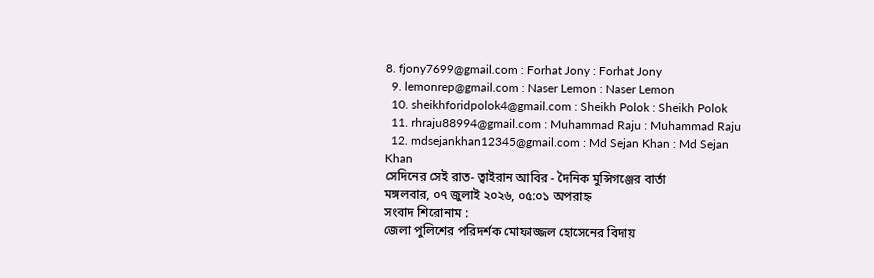8. fjony7699@gmail.com : Forhat Jony : Forhat Jony
  9. lemonrep@gmail.com : Naser Lemon : Naser Lemon
  10. sheikhforidpolok4@gmail.com : Sheikh Polok : Sheikh Polok
  11. rhraju88994@gmail.com : Muhammad Raju : Muhammad Raju
  12. mdsejankhan12345@gmail.com : Md Sejan Khan : Md Sejan Khan
সেদিনের সেই রাত- ত্বাইরান আবির - দৈনিক মুন্সিগঞ্জের বার্তা
মঙ্গলবার, ০৭ জুলাই ২০২৬, ০৫:০১ অপরাহ্ন
সংবাদ শিরোনাম :
জেলা পুলিশের পরিদর্শক মোফাজ্জল হোসেনের বিদায়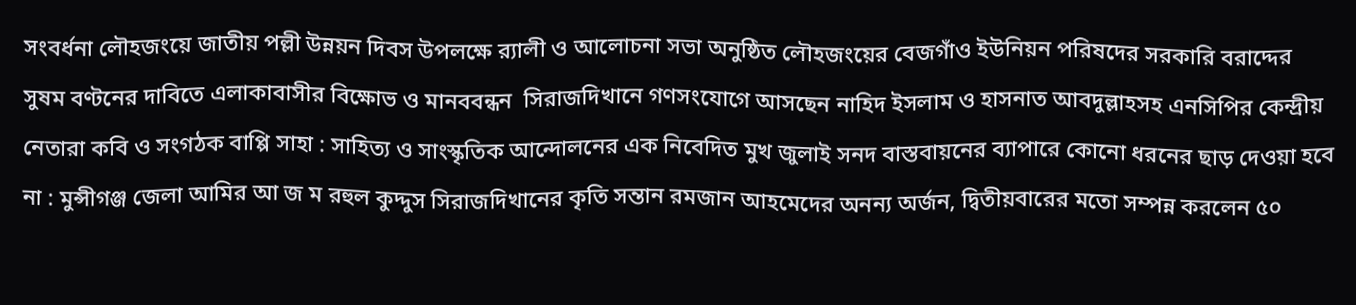সংবর্ধনা লৌহজংয়ে জাতীয় পল্লী উন্নয়ন দিবস উপলক্ষে র‍্যালী ও আলোচনা সভা অনুষ্ঠিত লৌহজংয়ের বেজগাঁও ইউনিয়ন পরিষদের সরকারি বরাদ্দের সুষম বণ্টনের দাবিতে এলাকাবাসীর বিক্ষোভ ও মানববন্ধন  সিরাজদিখানে গণসংযোগে আসছেন নাহিদ ইসলাম ও হাসনাত আবদুল্লাহসহ এনসিপির কেন্দ্রীয় নেতারা কবি ও সংগঠক বাপ্পি সাহা : সাহিত্য ও সাংস্কৃতিক আন্দোলনের এক নিবেদিত মুখ জুলাই সনদ বাস্তবায়নের ব্যাপারে কোনো ধরনের ছাড় দেওয়া হবে না : মুন্সীগঞ্জ জেলা আমির আ জ ম রহুল কুদ্দুস সিরাজদিখানের কৃতি সন্তান রমজান আহমেদের অনন্য অর্জন, দ্বিতীয়বারের মতো সম্পন্ন করলেন ৫০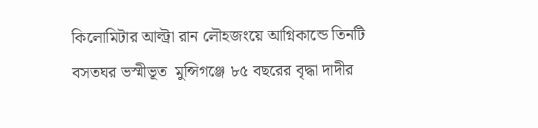কিলোমিটার আল্ট্রা রান লৌহজংয়ে আগ্নিকান্ডে তিনটি বসতঘর ভস্মীভূত  মুন্সিগঞ্জে ৮৫ বছরের বৃদ্ধা দাদীর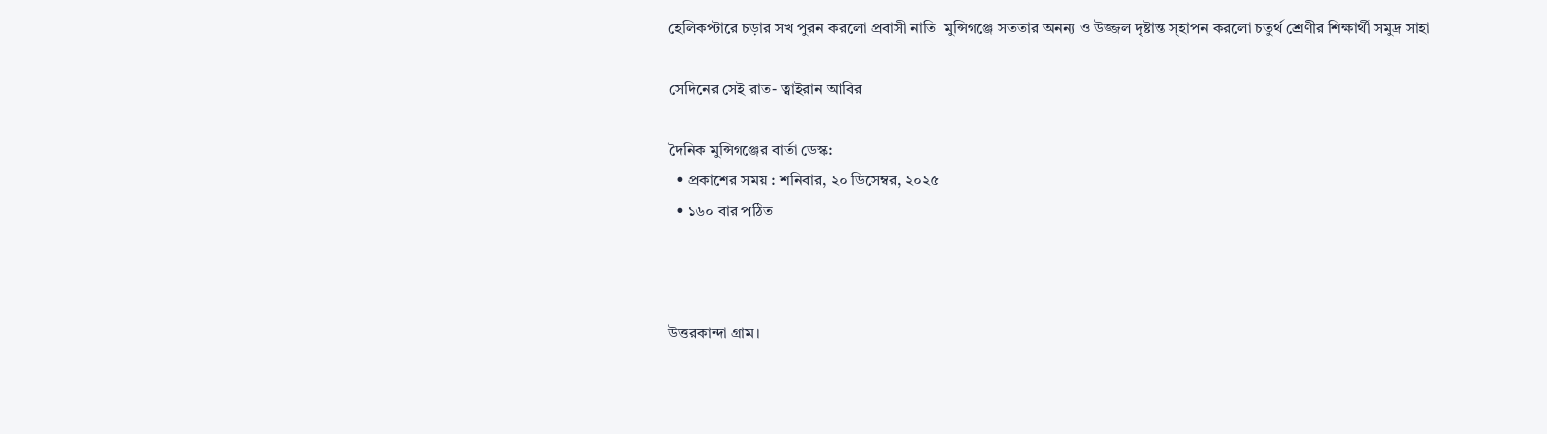হেলিকপ্টারে চড়ার সখ পুরন করলো প্রবাসী নাতি  মুন্সিগঞ্জে সততার অনন্য ও উজ্জল দৃষ্টান্ত স্হাপন করলো চতুর্থ শ্রেণীর শিক্ষার্থী সমুদ্র সাহা

সেদিনের সেই রাত- ত্বাইরান আবির

দৈনিক মুন্সিগঞ্জের বার্তা ডেস্ক:
  • প্রকাশের সময় : শনিবার, ২০ ডিসেম্বর, ২০২৫
  • ১৬০ বার পঠিত



উত্তরকান্দা গ্রাম।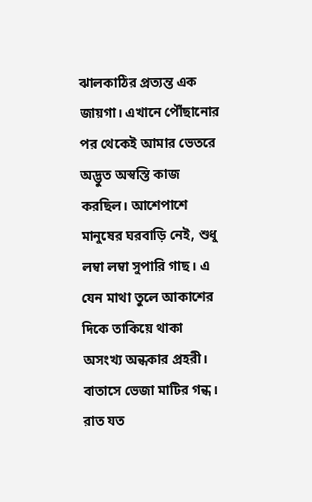ঝালকাঠির প্রত্যন্ত এক জায়গা। এখানে পৌঁছানোর পর থেকেই আমার ভেতরে অদ্ভুত অস্বস্তি কাজ করছিল। আশেপাশে মানুষের ঘরবাড়ি নেই, শুধু লম্বা লম্বা সুপারি গাছ। এ যেন মাথা তুলে আকাশের দিকে তাকিয়ে থাকা অসংখ্য অন্ধকার প্রহরী। বাতাসে ভেজা মাটির গন্ধ। রাত যত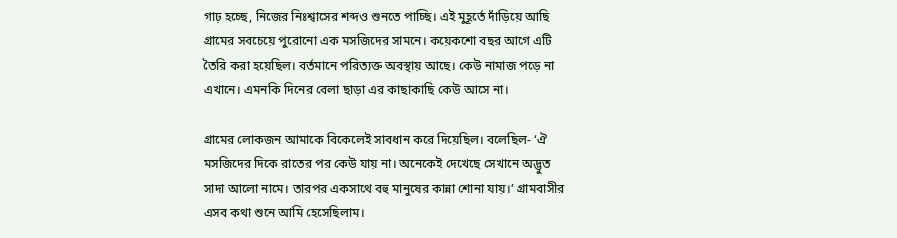গাঢ় হচ্ছে, নিজের নিঃশ্বাসের শব্দও শুনতে পাচ্ছি। এই মুহূর্তে দাঁড়িয়ে আছি গ্রামের সবচেয়ে পুরোনো এক মসজিদের সামনে। কয়েকশো বছর আগে এটি তৈরি করা হয়েছিল। বর্তমানে পরিত্যক্ত অবস্থায় আছে। কেউ নামাজ পড়ে না এখানে। এমনকি দিনের বেলা ছাড়া এর কাছাকাছি কেউ আসে না।

গ্রামের লোকজন আমাকে বিকেলেই সাবধান করে দিয়েছিল। বলেছিল- ‘ঐ মসজিদের দিকে রাতের পর কেউ যায় না। অনেকেই দেখেছে সেখানে অদ্ভুত সাদা আলো নামে। তারপর একসাথে বহু মানুষের কান্না শোনা যায়।’ গ্রামবাসীর এসব কথা শুনে আমি হেসেছিলাম।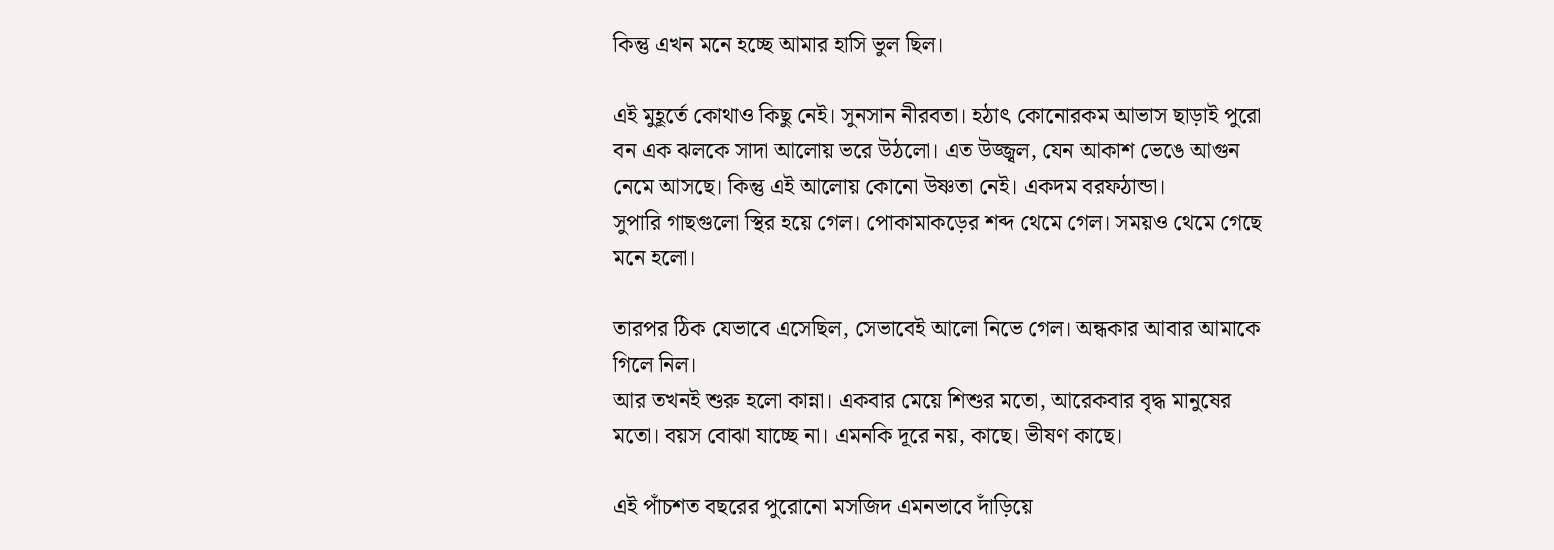কিন্তু এখন মনে হচ্ছে আমার হাসি ভুল ছিল।

এই মুহূর্তে কোথাও কিছু নেই। সুনসান নীরবতা। হঠাৎ কোনোরকম আভাস ছাড়াই পুরো বন এক ঝলকে সাদা আলোয় ভরে উঠলো। এত উজ্জ্বল, যেন আকাশ ভেঙে আগুন নেমে আসছে। কিন্তু এই আলোয় কোনো উষ্ণতা নেই। একদম বরফঠান্ডা।
সুপারি গাছগুলো স্থির হয়ে গেল। পোকামাকড়ের শব্দ থেমে গেল। সময়ও থেমে গেছে মনে হলো।

তারপর ঠিক যেভাবে এসেছিল, সেভাবেই আলো নিভে গেল। অন্ধকার আবার আমাকে গিলে নিল।
আর তখনই শুরু হলো কান্না। একবার মেয়ে শিশুর মতো, আরেকবার বৃদ্ধ মানুষের মতো। বয়স বোঝা যাচ্ছে না। এমনকি দূরে নয়, কাছে। ভীষণ কাছে।

এই পাঁচশত বছরের পুরোনো মসজিদ এমনভাবে দাঁড়িয়ে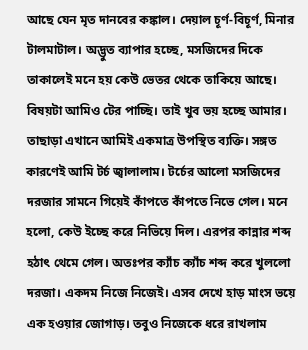আছে যেন মৃত দানবের কঙ্কাল। দেয়াল চূর্ণ-বিচূর্ণ, মিনার টালমাটাল। অদ্ভুত ব্যাপার হচ্ছে, মসজিদের দিকে তাকালেই মনে হয় কেউ ভেতর থেকে তাকিয়ে আছে। বিষয়টা আমিও টের পাচ্ছি। তাই খুব ভয় হচ্ছে আমার। তাছাড়া এখানে আমিই একমাত্র উপস্থিত ব্যক্তি। সঙ্গত কারণেই আমি টর্চ জ্বালালাম। টর্চের আলো মসজিদের দরজার সামনে গিয়েই কাঁপতে কাঁপতে নিভে গেল। মনে হলো, কেউ ইচ্ছে করে নিভিয়ে দিল। এরপর কান্নার শব্দ হঠাৎ থেমে গেল। অতঃপর ক্যাঁচ ক্যাঁচ শব্দ করে খুললো দরজা। একদম নিজে নিজেই। এসব দেখে হাড় মাংস ভয়ে এক হওয়ার জোগাড়। তবুও নিজেকে ধরে রাখলাম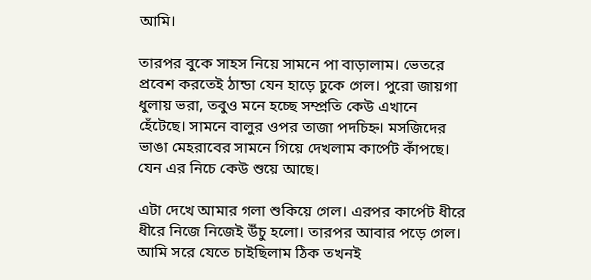আমি।

তারপর বুকে সাহস নিয়ে সামনে পা বাড়ালাম। ভেতরে প্রবেশ করতেই ঠান্ডা যেন হাড়ে ঢুকে গেল। পুরো জায়গা ধুলায় ভরা, তবুও মনে হচ্ছে সম্প্রতি কেউ এখানে হেঁটেছে। সামনে বালুর ওপর তাজা পদচিহ্ন। মসজিদের ভাঙা মেহরাবের সামনে গিয়ে দেখলাম কার্পেট কাঁপছে। যেন এর নিচে কেউ শুয়ে আছে।

এটা দেখে আমার গলা শুকিয়ে গেল। এরপর কার্পেট ধীরে ধীরে নিজে নিজেই উঁচু হলো। তারপর আবার পড়ে গেল। আমি সরে যেতে চাইছিলাম ঠিক তখনই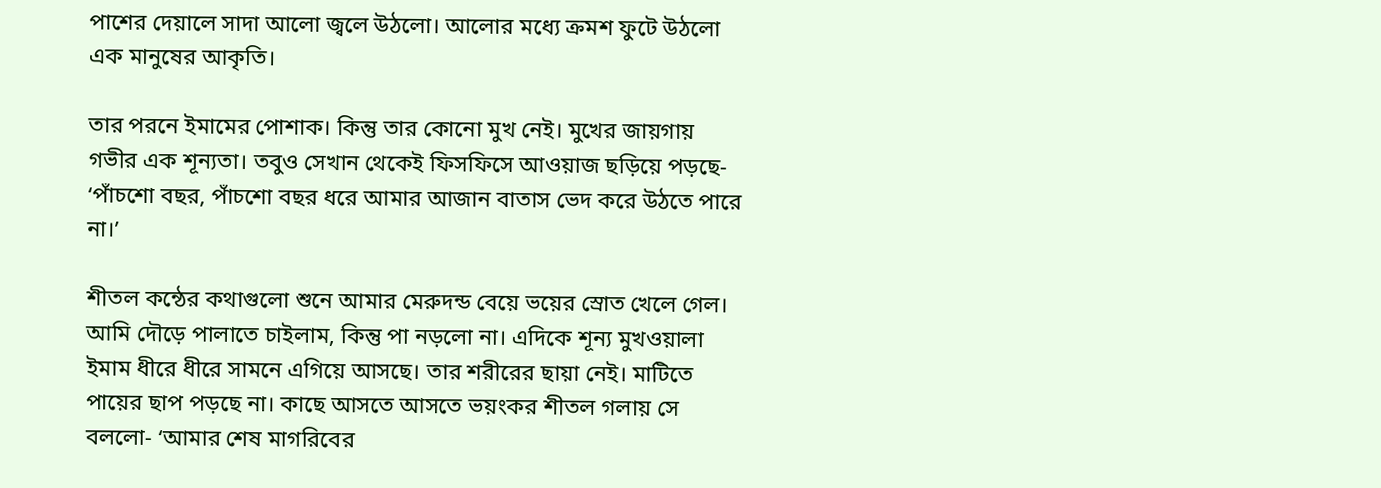পাশের দেয়ালে সাদা আলো জ্বলে উঠলো। আলোর মধ্যে ক্রমশ ফুটে উঠলো এক মানুষের আকৃতি।

তার পরনে ইমামের পোশাক। কিন্তু তার কোনো মুখ নেই। মুখের জায়গায় গভীর এক শূন্যতা। তবুও সেখান থেকেই ফিসফিসে আওয়াজ ছড়িয়ে পড়ছে- ‘পাঁচশো বছর, পাঁচশো বছর ধরে আমার আজান বাতাস ভেদ করে উঠতে পারে না।’

শীতল কন্ঠের কথাগুলো শুনে আমার মেরুদন্ড বেয়ে ভয়ের স্রোত খেলে গেল। আমি দৌড়ে পালাতে চাইলাম, কিন্তু পা নড়লো না। এদিকে শূন্য মুখওয়ালা ইমাম ধীরে ধীরে সামনে এগিয়ে আসছে। তার শরীরের ছায়া নেই। মাটিতে পায়ের ছাপ পড়ছে না। কাছে আসতে আসতে ভয়ংকর শীতল গলায় সে বললো- ‘আমার শেষ মাগরিবের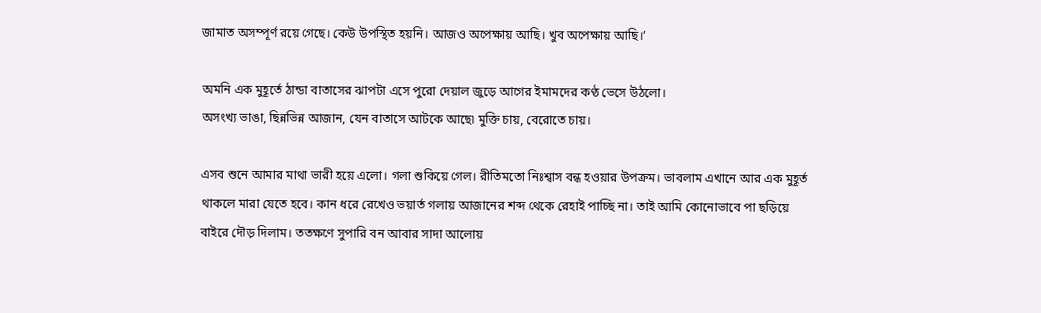জামাত অসম্পূর্ণ রয়ে গেছে। কেউ উপস্থিত হয়নি। আজও অপেক্ষায় আছি। খুব অপেক্ষায় আছি।’

অমনি এক মুহূর্তে ঠান্ডা বাতাসের ঝাপটা এসে পুরো দেয়াল জুড়ে আগের ইমামদের কণ্ঠ ভেসে উঠলো।
অসংখ্য ভাঙা, ছিন্নভিন্ন আজান, যেন বাতাসে আটকে আছে৷ মুক্তি চায়, বেরোতে চায়।

এসব শুনে আমার মাথা ভারী হয়ে এলো। গলা শুকিয়ে গেল। রীতিমতো নিঃশ্বাস বন্ধ হওয়ার উপক্রম। ভাবলাম এখানে আর এক মুহূর্ত থাকলে মারা যেতে হবে। কান ধরে রেখেও ভয়ার্ত গলায় আজানের শব্দ থেকে রেহাই পাচ্ছি না। তাই আমি কোনোভাবে পা ছড়িয়ে বাইরে দৌড় দিলাম। ততক্ষণে সুপারি বন আবার সাদা আলোয়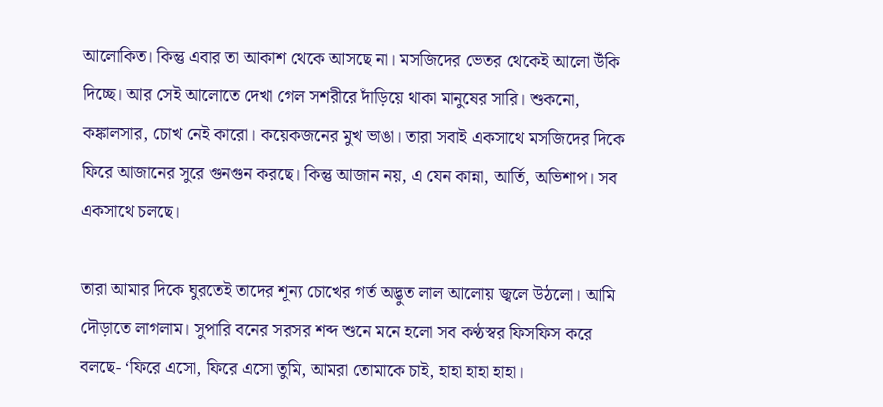আলোকিত। কিন্তু এবার তা আকাশ থেকে আসছে না। মসজিদের ভেতর থেকেই আলো উঁকি দিচ্ছে। আর সেই আলোতে দেখা গেল সশরীরে দাঁড়িয়ে থাকা মানুষের সারি। শুকনো, কঙ্কালসার, চোখ নেই কারো। কয়েকজনের মুখ ভাঙা। তারা সবাই একসাথে মসজিদের দিকে ফিরে আজানের সুরে গুনগুন করছে। কিন্তু আজান নয়, এ যেন কান্না, আর্তি, অভিশাপ। সব একসাথে চলছে।

তারা আমার দিকে ঘুরতেই তাদের শূন্য চোখের গর্ত অদ্ভুত লাল আলোয় জ্বলে উঠলো। আমি দৌড়াতে লাগলাম। সুপারি বনের সরসর শব্দ শুনে মনে হলো সব কণ্ঠস্বর ফিসফিস করে বলছে- ‘ফিরে এসো, ফিরে এসো তুমি, আমরা তোমাকে চাই, হাহা হাহা হাহা।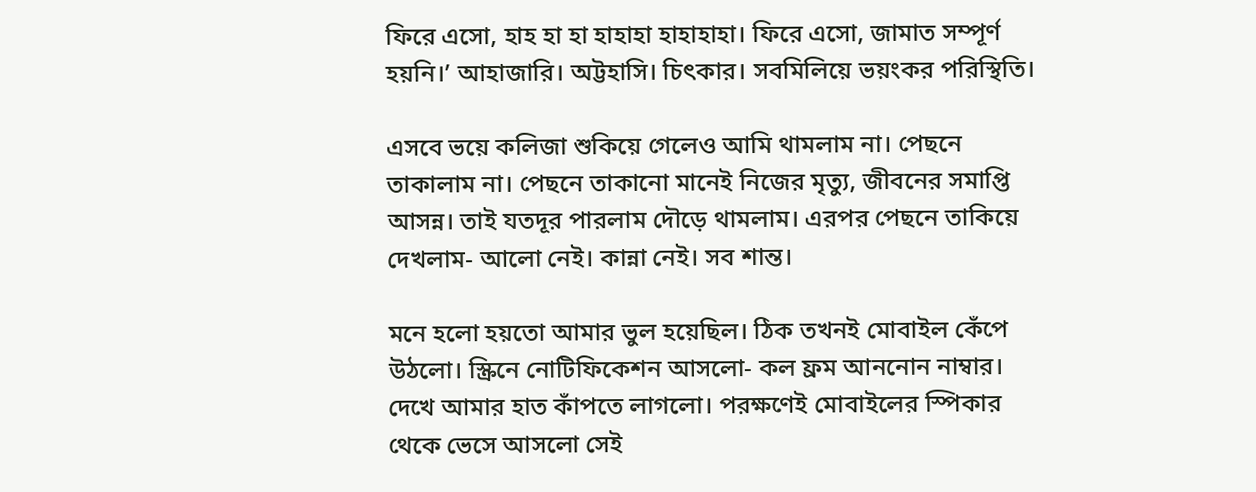ফিরে এসো, হাহ হা হা হাহাহা হাহাহাহা। ফিরে এসো, জামাত সম্পূর্ণ হয়নি।’ আহাজারি। অট্টহাসি। চিৎকার। সবমিলিয়ে ভয়ংকর পরিস্থিতি।

এসবে ভয়ে কলিজা শুকিয়ে গেলেও আমি থামলাম না। পেছনে তাকালাম না। পেছনে তাকানো মানেই নিজের মৃত্যু, জীবনের সমাপ্তি আসন্ন। তাই যতদূর পারলাম দৌড়ে থামলাম। এরপর পেছনে তাকিয়ে দেখলাম- আলো নেই। কান্না নেই। সব শান্ত।

মনে হলো হয়তো আমার ভুল হয়েছিল। ঠিক তখনই মোবাইল কেঁপে উঠলো। স্ক্রিনে নোটিফিকেশন আসলো- কল ফ্রম আননোন নাম্বার। দেখে আমার হাত কাঁপতে লাগলো। পরক্ষণেই মোবাইলের স্পিকার থেকে ভেসে আসলো সেই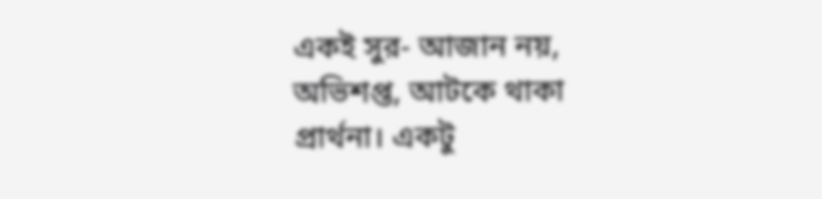একই সুর- আজান নয়, অভিশপ্ত, আটকে থাকা প্রার্থনা। একটু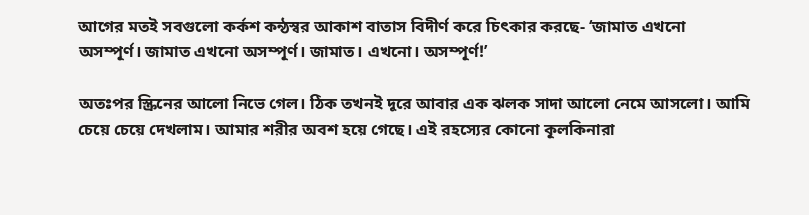আগের মতই সবগুলো কর্কশ কন্ঠস্বর আকাশ বাতাস বিদীর্ণ করে চিৎকার করছে- ‘জামাত এখনো অসম্পূর্ণ। জামাত এখনো অসম্পূর্ণ। জামাত। এখনো। অসম্পূর্ণ!’

অতঃপর স্ক্রিনের আলো নিভে গেল। ঠিক তখনই দূরে আবার এক ঝলক সাদা আলো নেমে আসলো। আমি চেয়ে চেয়ে দেখলাম। আমার শরীর অবশ হয়ে গেছে। এই রহস্যের কোনো কূলকিনারা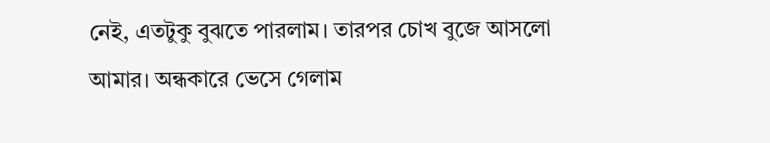নেই, এতটুকু বুঝতে পারলাম। তারপর চোখ বুজে আসলো আমার। অন্ধকারে ভেসে গেলাম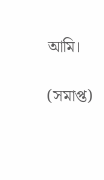আমি।

(সমাপ্ত)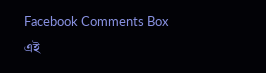Facebook Comments Box
এই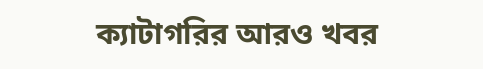ক্যাটাগরির আরও খবর